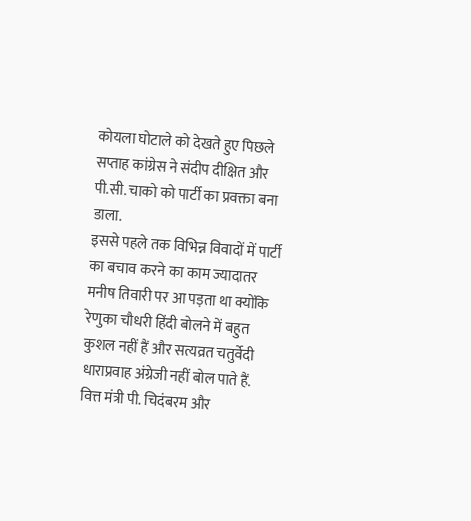कोयला घोटाले को देखते हुए पिछले सप्ताह कांग्रेस ने संदीप दीक्षित और पी.सी. चाको को पार्टी का प्रवक्ता बना डाला.
इससे पहले तक विभिन्न विवादों में पार्टी का बचाव करने का काम ज्यादातर मनीष तिवारी पर आ पड़ता था क्योंकि रेणुका चौधरी हिंदी बोलने में बहुत कुशल नहीं हैं और सत्यव्रत चतुर्वेदी धाराप्रवाह अंग्रेजी नहीं बोल पाते हैं.
वित्त मंत्री पी. चिदंबरम और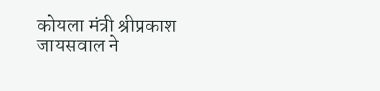कोयला मंत्री श्रीप्रकाश जायसवाल ने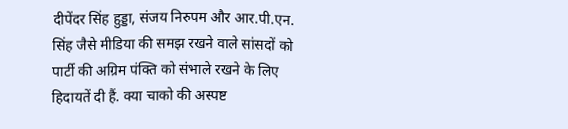दीपेंदर सिंह हुड्डा, संजय निरुपम और आर.पी.एन. सिंह जैसे मीडिया की समझ रखने वाले सांसदों को पार्टी की अग्रिम पंक्ति को संभाले रखने के लिए हिदायतें दी हैं. क्या चाको की अस्पष्ट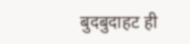बुदबुदाहट ही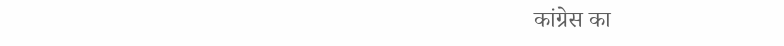कांग्रेस का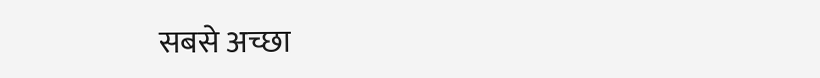सबसे अच्छा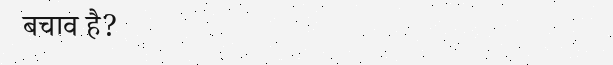बचाव है?